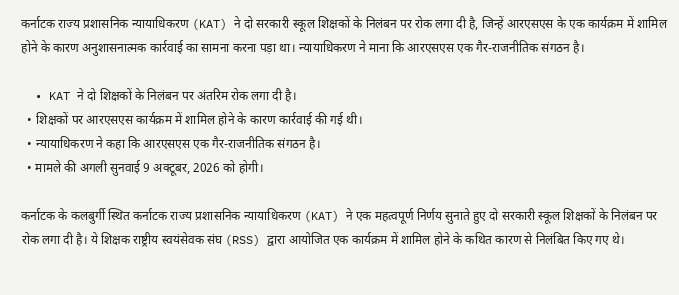कर्नाटक राज्य प्रशासनिक न्यायाधिकरण (KAT) ने दो सरकारी स्कूल शिक्षकों के निलंबन पर रोक लगा दी है, जिन्हें आरएसएस के एक कार्यक्रम में शामिल होने के कारण अनुशासनात्मक कार्रवाई का सामना करना पड़ा था। न्यायाधिकरण ने माना कि आरएसएस एक गैर-राजनीतिक संगठन है।

  • KAT ने दो शिक्षकों के निलंबन पर अंतरिम रोक लगा दी है।
  • शिक्षकों पर आरएसएस कार्यक्रम में शामिल होने के कारण कार्रवाई की गई थी।
  • न्यायाधिकरण ने कहा कि आरएसएस एक गैर-राजनीतिक संगठन है।
  • मामले की अगली सुनवाई 9 अक्टूबर, 2026 को होगी।

कर्नाटक के कलबुर्गी स्थित कर्नाटक राज्य प्रशासनिक न्यायाधिकरण (KAT) ने एक महत्वपूर्ण निर्णय सुनाते हुए दो सरकारी स्कूल शिक्षकों के निलंबन पर रोक लगा दी है। ये शिक्षक राष्ट्रीय स्वयंसेवक संघ (RSS) द्वारा आयोजित एक कार्यक्रम में शामिल होने के कथित कारण से निलंबित किए गए थे।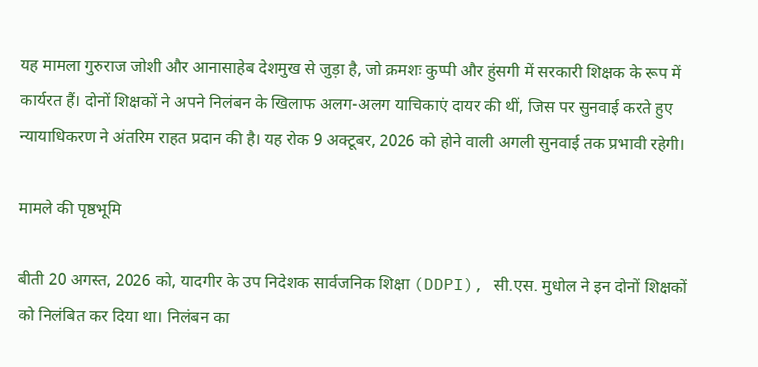यह मामला गुरुराज जोशी और आनासाहेब देशमुख से जुड़ा है, जो क्रमशः कुप्पी और हुंसगी में सरकारी शिक्षक के रूप में कार्यरत हैं। दोनों शिक्षकों ने अपने निलंबन के खिलाफ अलग-अलग याचिकाएं दायर की थीं, जिस पर सुनवाई करते हुए न्यायाधिकरण ने अंतरिम राहत प्रदान की है। यह रोक 9 अक्टूबर, 2026 को होने वाली अगली सुनवाई तक प्रभावी रहेगी।

मामले की पृष्ठभूमि

बीती 20 अगस्त, 2026 को, यादगीर के उप निदेशक सार्वजनिक शिक्षा (DDPI), सी.एस. मुधोल ने इन दोनों शिक्षकों को निलंबित कर दिया था। निलंबन का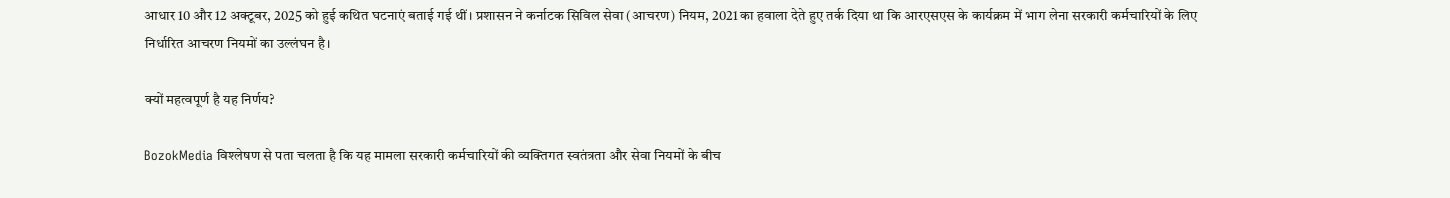आधार 10 और 12 अक्टूबर, 2025 को हुई कथित घटनाएं बताई गई थीं। प्रशासन ने कर्नाटक सिविल सेवा (आचरण) नियम, 2021 का हवाला देते हुए तर्क दिया था कि आरएसएस के कार्यक्रम में भाग लेना सरकारी कर्मचारियों के लिए निर्धारित आचरण नियमों का उल्लंघन है।

क्यों महत्वपूर्ण है यह निर्णय?

BozokMedia विश्लेषण से पता चलता है कि यह मामला सरकारी कर्मचारियों की व्यक्तिगत स्वतंत्रता और सेवा नियमों के बीच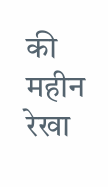की महीन रेखा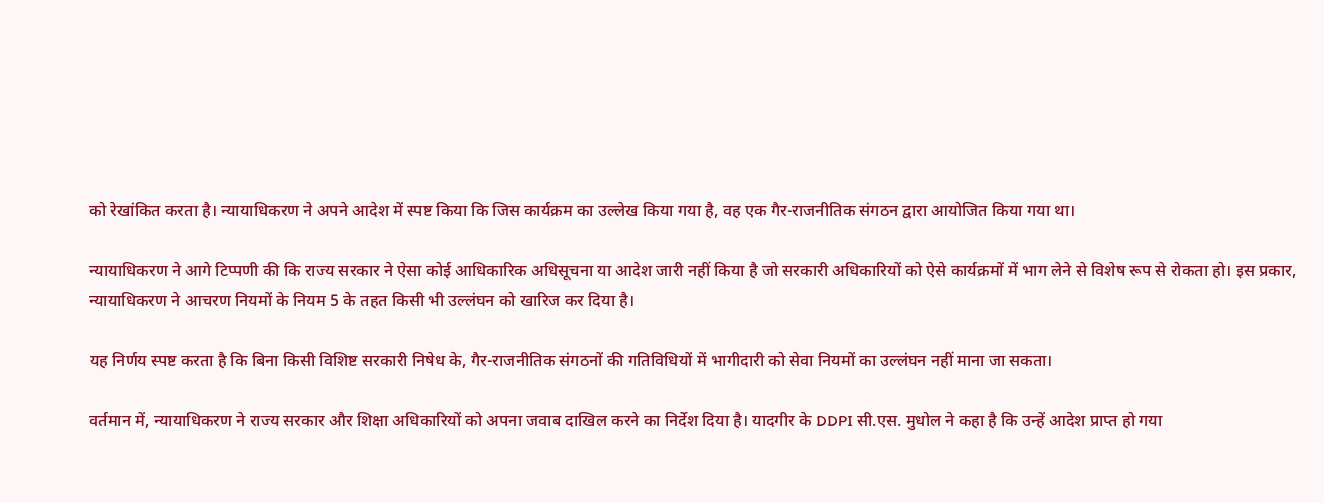को रेखांकित करता है। न्यायाधिकरण ने अपने आदेश में स्पष्ट किया कि जिस कार्यक्रम का उल्लेख किया गया है, वह एक गैर-राजनीतिक संगठन द्वारा आयोजित किया गया था।

न्यायाधिकरण ने आगे टिप्पणी की कि राज्य सरकार ने ऐसा कोई आधिकारिक अधिसूचना या आदेश जारी नहीं किया है जो सरकारी अधिकारियों को ऐसे कार्यक्रमों में भाग लेने से विशेष रूप से रोकता हो। इस प्रकार, न्यायाधिकरण ने आचरण नियमों के नियम 5 के तहत किसी भी उल्लंघन को खारिज कर दिया है।

यह निर्णय स्पष्ट करता है कि बिना किसी विशिष्ट सरकारी निषेध के, गैर-राजनीतिक संगठनों की गतिविधियों में भागीदारी को सेवा नियमों का उल्लंघन नहीं माना जा सकता।

वर्तमान में, न्यायाधिकरण ने राज्य सरकार और शिक्षा अधिकारियों को अपना जवाब दाखिल करने का निर्देश दिया है। यादगीर के DDPI सी.एस. मुधोल ने कहा है कि उन्हें आदेश प्राप्त हो गया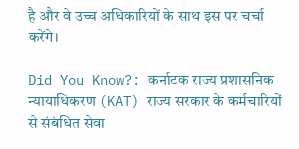है और वे उच्च अधिकारियों के साथ इस पर चर्चा करेंगे।

Did You Know?: कर्नाटक राज्य प्रशासनिक न्यायाधिकरण (KAT) राज्य सरकार के कर्मचारियों से संबंधित सेवा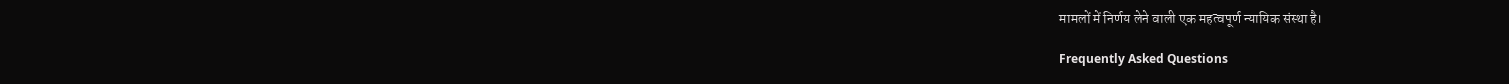मामलों में निर्णय लेने वाली एक महत्वपूर्ण न्यायिक संस्था है।

Frequently Asked Questions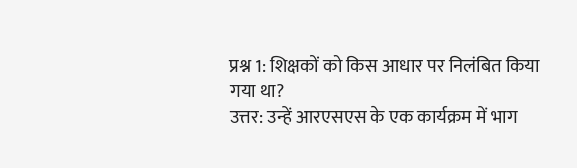प्रश्न 1: शिक्षकों को किस आधार पर निलंबित किया गया था?
उत्तर: उन्हें आरएसएस के एक कार्यक्रम में भाग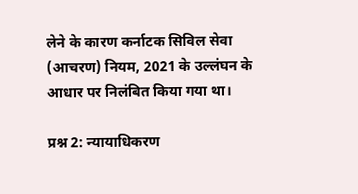लेने के कारण कर्नाटक सिविल सेवा (आचरण) नियम, 2021 के उल्लंघन के आधार पर निलंबित किया गया था।

प्रश्न 2: न्यायाधिकरण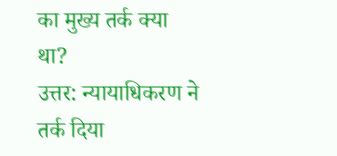का मुख्य तर्क क्या था?
उत्तर: न्यायाधिकरण ने तर्क दिया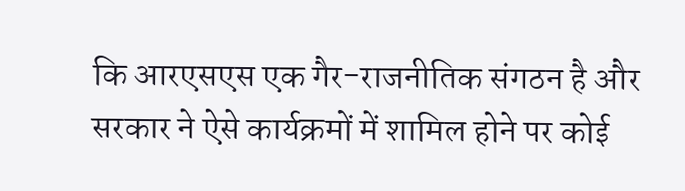कि आरएसएस एक गैर-राजनीतिक संगठन है और सरकार ने ऐसे कार्यक्रमों में शामिल होने पर कोई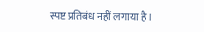स्पष्ट प्रतिबंध नहीं लगाया है।